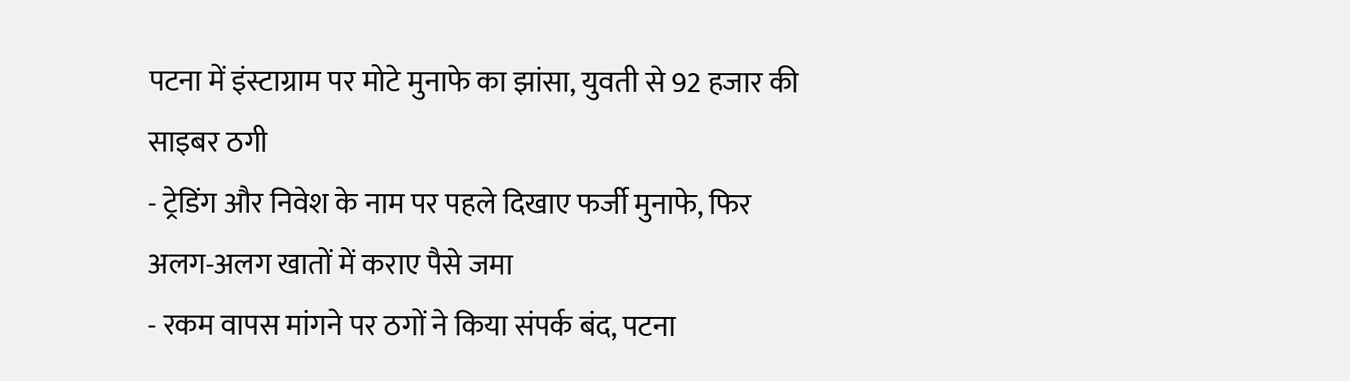पटना में इंस्टाग्राम पर मोटे मुनाफे का झांसा, युवती से 92 हजार की साइबर ठगी
- ट्रेडिंग और निवेश के नाम पर पहले दिखाए फर्जी मुनाफे, फिर अलग-अलग खातों में कराए पैसे जमा
- रकम वापस मांगने पर ठगों ने किया संपर्क बंद, पटना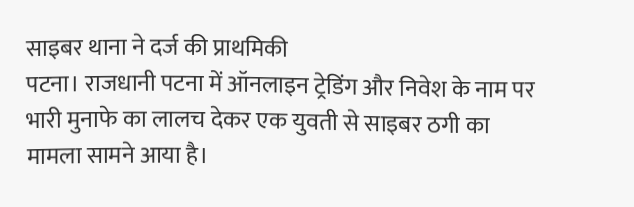साइबर थाना ने दर्ज की प्राथमिकी
पटना। राजधानी पटना में ऑनलाइन ट्रेडिंग और निवेश के नाम पर भारी मुनाफे का लालच देकर एक युवती से साइबर ठगी का मामला सामने आया है।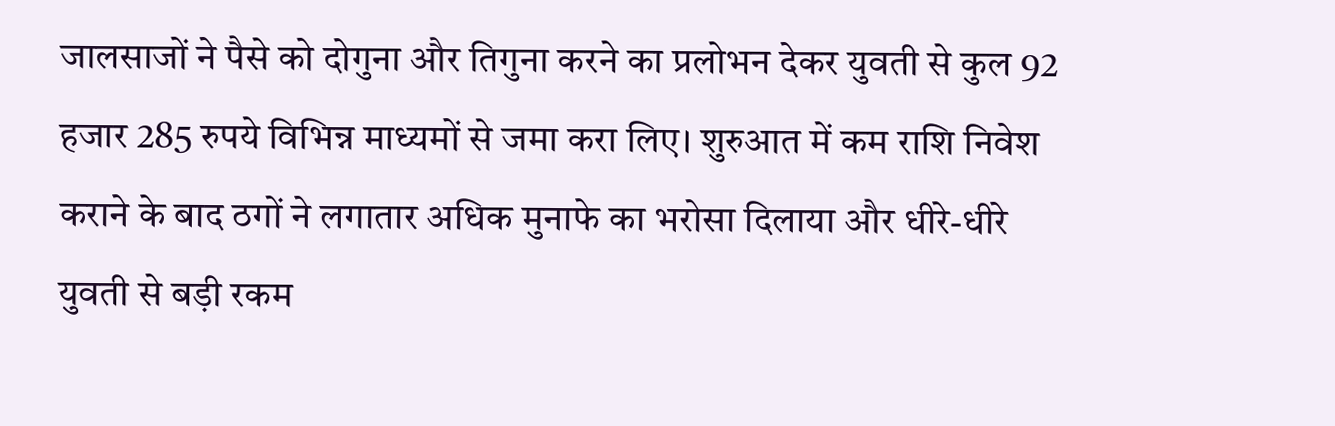जालसाजों ने पैसे को दोगुना और तिगुना करने का प्रलोभन देकर युवती से कुल 92 हजार 285 रुपये विभिन्न माध्यमों से जमा करा लिए। शुरुआत में कम राशि निवेश कराने के बाद ठगों ने लगातार अधिक मुनाफे का भरोसा दिलाया और धीरे-धीरे युवती से बड़ी रकम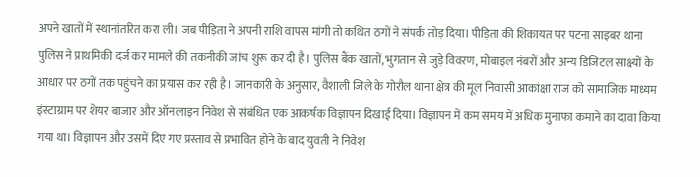अपने खातों में स्थानांतरित करा ली। जब पीड़िता ने अपनी राशि वापस मांगी तो कथित ठगों ने संपर्क तोड़ दिया। पीड़िता की शिकायत पर पटना साइबर थाना पुलिस ने प्राथमिकी दर्ज कर मामले की तकनीकी जांच शुरू कर दी है। पुलिस बैंक खातों, भुगतान से जुड़े विवरण, मोबाइल नंबरों और अन्य डिजिटल साक्ष्यों के आधार पर ठगों तक पहुंचने का प्रयास कर रही है। जानकारी के अनुसार, वैशाली जिले के गोरौल थाना क्षेत्र की मूल निवासी आकांक्षा राज को सामाजिक माध्यम इंस्टाग्राम पर शेयर बाजार और ऑनलाइन निवेश से संबंधित एक आकर्षक विज्ञापन दिखाई दिया। विज्ञापन में कम समय में अधिक मुनाफा कमाने का दावा किया गया था। विज्ञापन और उसमें दिए गए प्रस्ताव से प्रभावित होने के बाद युवती ने निवेश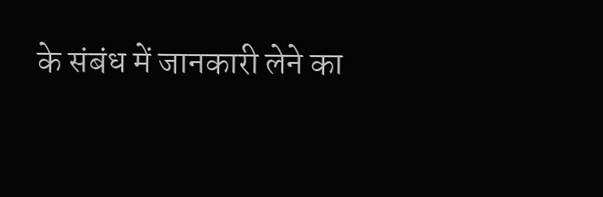के संबंध में जानकारी लेने का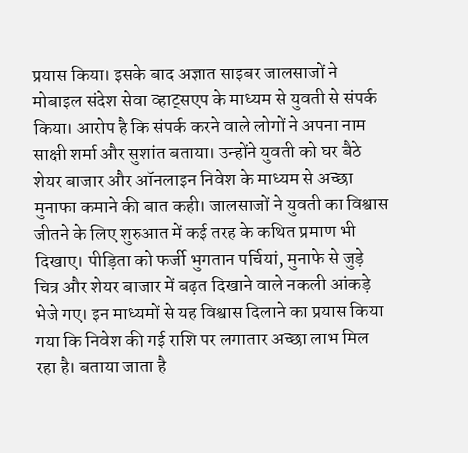प्रयास किया। इसके बाद अज्ञात साइबर जालसाजों ने मोबाइल संदेश सेवा व्हाट्सएप के माध्यम से युवती से संपर्क किया। आरोप है कि संपर्क करने वाले लोगों ने अपना नाम साक्षी शर्मा और सुशांत बताया। उन्होंने युवती को घर बैठे शेयर बाजार और ऑनलाइन निवेश के माध्यम से अच्छा मुनाफा कमाने की बात कही। जालसाजों ने युवती का विश्वास जीतने के लिए शुरुआत में कई तरह के कथित प्रमाण भी दिखाए। पीड़िता को फर्जी भुगतान पर्चियां, मुनाफे से जुड़े चित्र और शेयर बाजार में बढ़त दिखाने वाले नकली आंकड़े भेजे गए। इन माध्यमों से यह विश्वास दिलाने का प्रयास किया गया कि निवेश की गई राशि पर लगातार अच्छा लाभ मिल रहा है। बताया जाता है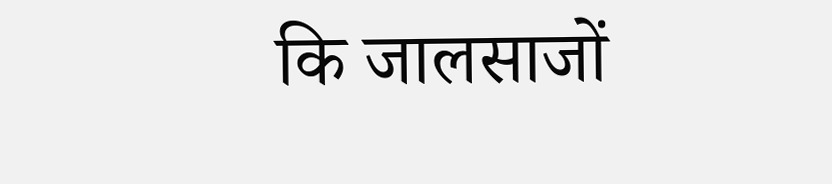कि जालसाजों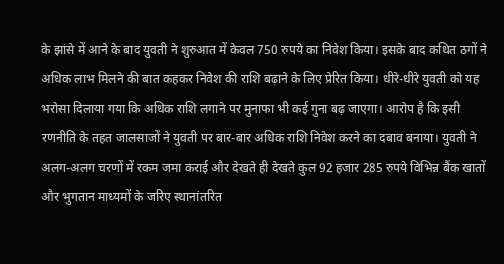के झांसे में आने के बाद युवती ने शुरुआत में केवल 750 रुपये का निवेश किया। इसके बाद कथित ठगों ने अधिक लाभ मिलने की बात कहकर निवेश की राशि बढ़ाने के लिए प्रेरित किया। धीरे-धीरे युवती को यह भरोसा दिलाया गया कि अधिक राशि लगाने पर मुनाफा भी कई गुना बढ़ जाएगा। आरोप है कि इसी रणनीति के तहत जालसाजों ने युवती पर बार-बार अधिक राशि निवेश करने का दबाव बनाया। युवती ने अलग-अलग चरणों में रकम जमा कराई और देखते ही देखते कुल 92 हजार 285 रुपये विभिन्न बैंक खातों और भुगतान माध्यमों के जरिए स्थानांतरित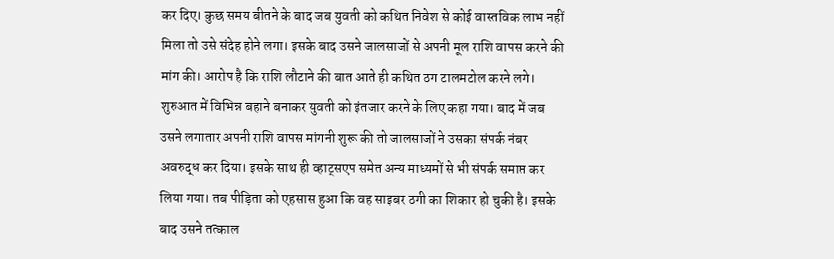कर दिए। कुछ समय बीतने के बाद जब युवती को कथित निवेश से कोई वास्तविक लाभ नहीं मिला तो उसे संदेह होने लगा। इसके बाद उसने जालसाजों से अपनी मूल राशि वापस करने की मांग की। आरोप है कि राशि लौटाने की बात आते ही कथित ठग टालमटोल करने लगे। शुरुआत में विभिन्न बहाने बनाकर युवती को इंतजार करने के लिए कहा गया। बाद में जब उसने लगातार अपनी राशि वापस मांगनी शुरू की तो जालसाजों ने उसका संपर्क नंबर अवरुद्ध कर दिया। इसके साथ ही व्हाट्सएप समेत अन्य माध्यमों से भी संपर्क समाप्त कर लिया गया। तब पीड़िता को एहसास हुआ कि वह साइबर ठगी का शिकार हो चुकी है। इसके बाद उसने तत्काल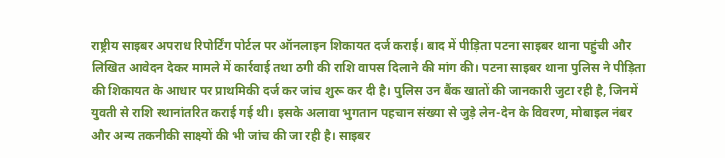राष्ट्रीय साइबर अपराध रिपोर्टिंग पोर्टल पर ऑनलाइन शिकायत दर्ज कराई। बाद में पीड़िता पटना साइबर थाना पहुंची और लिखित आवेदन देकर मामले में कार्रवाई तथा ठगी की राशि वापस दिलाने की मांग की। पटना साइबर थाना पुलिस ने पीड़िता की शिकायत के आधार पर प्राथमिकी दर्ज कर जांच शुरू कर दी है। पुलिस उन बैंक खातों की जानकारी जुटा रही है, जिनमें युवती से राशि स्थानांतरित कराई गई थी। इसके अलावा भुगतान पहचान संख्या से जुड़े लेन-देन के विवरण, मोबाइल नंबर और अन्य तकनीकी साक्ष्यों की भी जांच की जा रही है। साइबर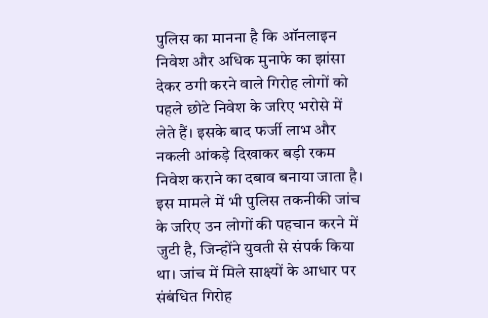पुलिस का मानना है कि ऑनलाइन निवेश और अधिक मुनाफे का झांसा देकर ठगी करने वाले गिरोह लोगों को पहले छोटे निवेश के जरिए भरोसे में लेते हैं। इसके बाद फर्जी लाभ और नकली आंकड़े दिखाकर बड़ी रकम निवेश कराने का दबाव बनाया जाता है। इस मामले में भी पुलिस तकनीकी जांच के जरिए उन लोगों की पहचान करने में जुटी है, जिन्होंने युवती से संपर्क किया था। जांच में मिले साक्ष्यों के आधार पर संबंधित गिरोह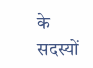के सदस्यों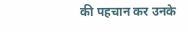की पहचान कर उनके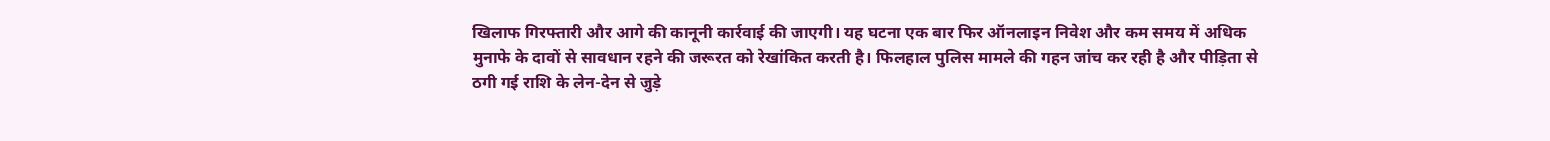खिलाफ गिरफ्तारी और आगे की कानूनी कार्रवाई की जाएगी। यह घटना एक बार फिर ऑनलाइन निवेश और कम समय में अधिक मुनाफे के दावों से सावधान रहने की जरूरत को रेखांकित करती है। फिलहाल पुलिस मामले की गहन जांच कर रही है और पीड़िता से ठगी गई राशि के लेन-देन से जुड़े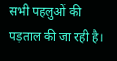सभी पहलुओं की पड़ताल की जा रही है।